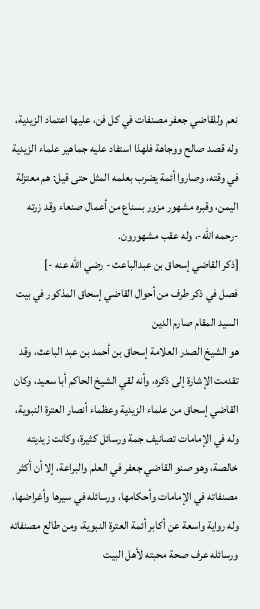نعم وللقاضي جعفر مصنفات في كل فن، عليها اعتماد الزيدية، وله قصد صالح ووجاهة فلهذا استفاد عليه جماهير علماء الزيدية في وقته، وصاروا أئمة يضرب بعلمه المثل حتى قيل: هم معتزلة اليمن، وقبره مشهور مزور بسناع من أعمال صنعاء وقد زرته -رحمه الله-، وله عقب مشهورون.
[ذكر القاضي إسحاق بن عبدالباعث - رضي الله عنه -]
فصل في ذكر طرف من أحوال القاضي إسحاق المذكور في بيت السيد المقام صارم الدين
هو الشيخ الصدر العلامة إسحاق بن أحمد بن عبد الباعث، وقد تقدمت الإشارة إلى ذكره، وأنه لقي الشيخ الحاكم أبا سعيد، وكان القاضي إسحاق من علماء الزيدية وعظماء أنصار العترة النبوية، وله في الإمامات تصانيف جمة ورسائل كثيرة، وكانت زيديته خالصة، وهو صنو القاضي جعفر في العلم والبراعة، إلا أن أكثر مصنفاته في الإمامات وأحكامها، ورسائله في سيرها وأغراضها، وله رواية واسعة عن أكابر أئمة العترة النبوية، ومن طالع مصنفاته ورسائله عرف صحة محبته لأهل البيت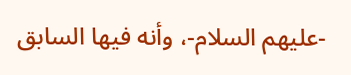-عليهم السلام-، وأنه فيها السابق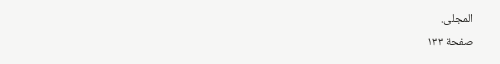المجلى.
صفحة ١٣٣